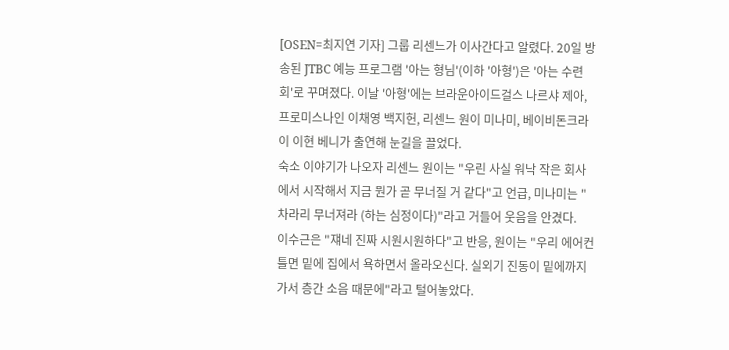[OSEN=최지연 기자] 그룹 리센느가 이사간다고 알렸다. 20일 방송된 JTBC 예능 프로그램 '아는 형님'(이하 '아형')은 '아는 수련회'로 꾸며졌다. 이날 '아형'에는 브라운아이드걸스 나르샤 제아, 프로미스나인 이채영 백지헌, 리센느 원이 미나미, 베이비돈크라이 이현 베니가 출연해 눈길을 끌었다.
숙소 이야기가 나오자 리센느 원이는 "우린 사실 워낙 작은 회사에서 시작해서 지금 뭔가 곧 무너질 거 같다"고 언급, 미나미는 "차라리 무너져라 (하는 심정이다)"라고 거들어 웃음을 안겼다.
이수근은 "쟤네 진짜 시원시원하다"고 반응, 원이는 "우리 에어컨 틀면 밑에 집에서 욕하면서 올라오신다. 실외기 진동이 밑에까지 가서 층간 소음 때문에"라고 털어놓았다.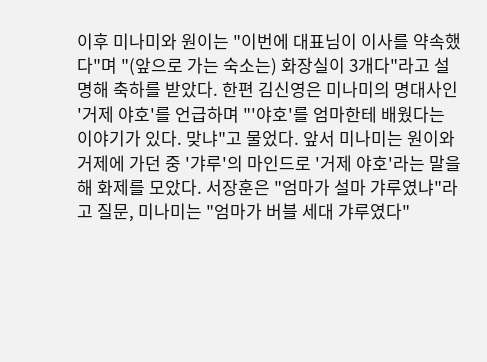이후 미나미와 원이는 "이번에 대표님이 이사를 약속했다"며 "(앞으로 가는 숙소는) 화장실이 3개다"라고 설명해 축하를 받았다. 한편 김신영은 미나미의 명대사인 '거제 야호'를 언급하며 "'야호'를 엄마한테 배웠다는 이야기가 있다. 맞냐"고 물었다. 앞서 미나미는 원이와 거제에 가던 중 '갸루'의 마인드로 '거제 야호'라는 말을 해 화제를 모았다. 서장훈은 "엄마가 설마 갸루였냐"라고 질문, 미나미는 "엄마가 버블 세대 갸루였다"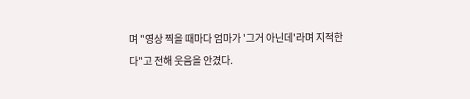며 "영상 찍을 때마다 엄마가 '그거 아닌데'라며 지적한다"고 전해 웃음을 안겼다.